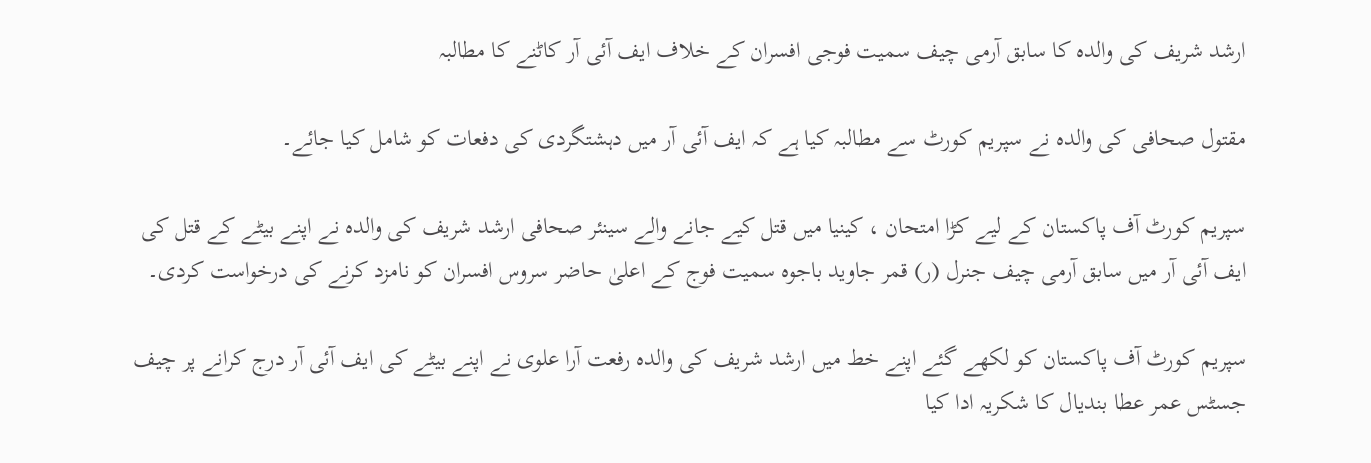ارشد شریف کی والدہ کا سابق آرمی چیف سمیت فوجی افسران کے خلاف ایف آئی آر کاٹنے کا مطالبہ

مقتول صحافی کی والدہ نے سپریم کورٹ سے مطالبہ کیا ہے کہ ایف آئی آر میں دہشتگردی کی دفعات کو شامل کیا جائے۔

سپریم کورٹ آف پاکستان کے لیے کڑا امتحان ، کینیا میں قتل کیے جانے والے سینئر صحافی ارشد شریف کی والدہ نے اپنے بیٹے کے قتل کی ایف آئی آر میں سابق آرمی چیف جنرل (ر) قمر جاوید باجوہ سمیت فوج کے اعلیٰ حاضر سروس افسران کو نامزد کرنے کی درخواست کردی۔

سپریم کورٹ آف پاکستان کو لکھے گئے اپنے خط میں ارشد شریف کی والدہ رفعت آرا علوی نے اپنے بیٹے کی ایف آئی آر درج کرانے پر چیف جسٹس عمر عطا بندیال کا شکریہ ادا کیا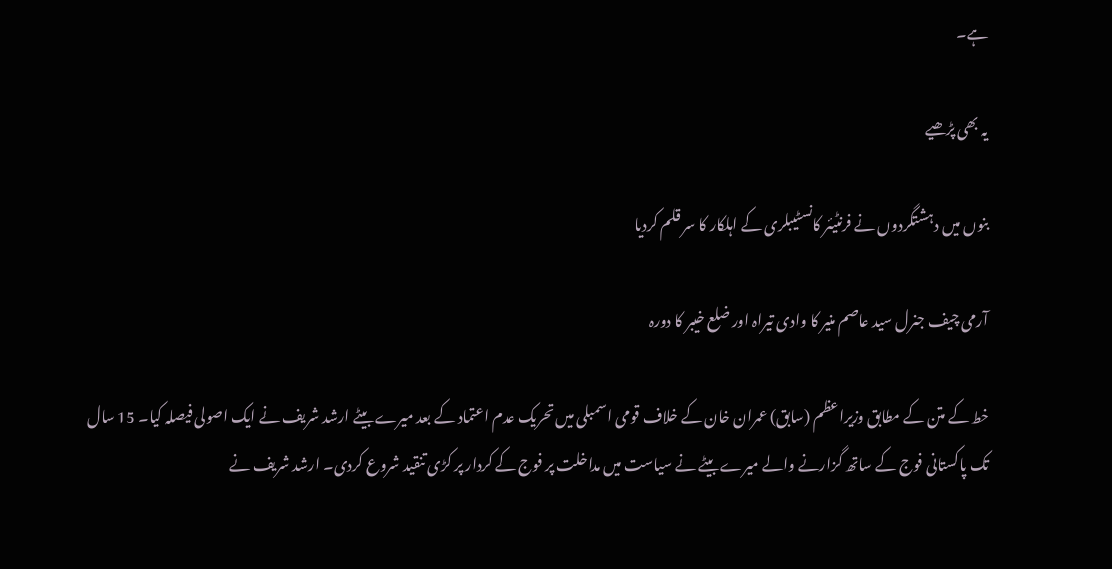ہے۔

یہ بھی پڑھیے

بنوں میں دہشتگردوں نے فرنٹیئر کانسٹیبلری کے اہلکار کا سر قلم کردیا

آرمی چیف جنرل سید عاصم منیر کا وادی تیراہ اور ضلع خیبر کا دورہ

خط کے متن کے مطابق وزیراعظم (سابق) عمران خان کے خلاف قومی اسمبلی میں تحریک عدم اعتماد کے بعد میرے بیٹے ارشد شریف نے ایک اصولی فیصلہ کیا۔ 15 سال تک پاکستانی فوج کے ساتھ گزارنے والے میرے بیٹے نے سیاست میں مداخلت پر فوج کے کردار پر کڑی تنقید شروع کردی۔ ارشد شریف نے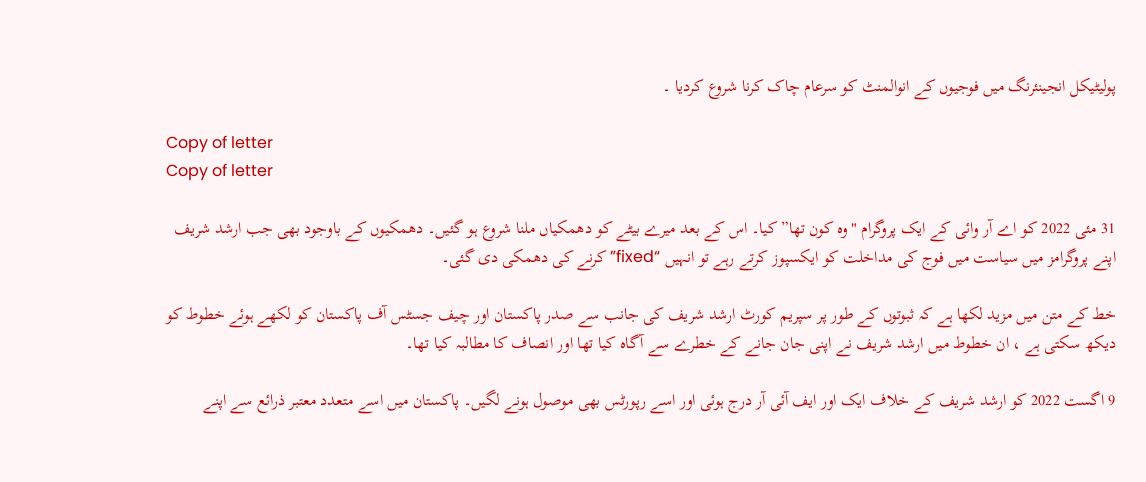پولیٹیکل انجینئرنگ میں فوجیوں کے انوالمنٹ کو سرعام چاک کرنا شروع کردیا ۔

Copy of letter
Copy of letter

31 مئی 2022 کو اے آر وائی کے ایک پروگرام "وہ کون تھا” کیا۔ اس کے بعد میرے بیٹے کو دھمکیاں ملنا شروع ہو گئیں۔ دھمکیوں کے باوجود بھی جب ارشد شریف اپنے پروگرامز میں سیاست میں فوج کی مداخلت کو ایکسپوز کرتے رہے تو انہیں “fixed” کرنے کی دھمکی دی گئی۔

خط کے متن میں مزید لکھا ہے کہ ثبوتوں کے طور پر سپریم کورٹ ارشد شریف کی جانب سے صدر پاکستان اور چیف جسٹس آف پاکستان کو لکھے ہوئے خطوط کو دیکھ سکتی ہے ، ان خطوط میں ارشد شریف نے اپنی جان جانے کے خطرے سے آگاہ کیا تھا اور انصاف کا مطالبہ کیا تھا۔

9 اگست 2022 کو ارشد شریف کے خلاف ایک اور ایف آئی آر درج ہوئی اور اسے رپورٹس بھی موصول ہونے لگیں۔ پاکستان میں اسے متعدد معتبر ذرائع سے اپنے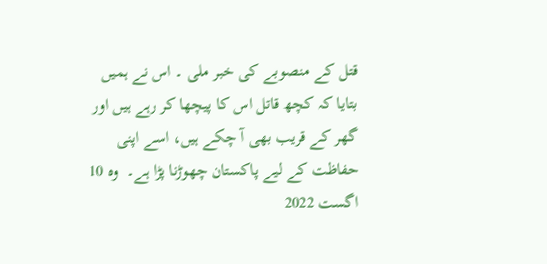قتل کے منصوبے کی خبر ملی ۔ اس نے ہمیں بتایا کہ کچھ قاتل اس کا پیچھا کر رہے ہیں اور گھر کے قریب بھی آ چکے ہیں، اسے اپنی حفاظت کے لیے پاکستان چھوڑنا پڑا ہے۔  وہ 10 اگست 2022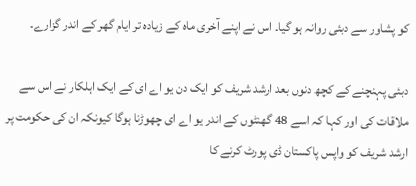کو پشاور سے دبئی روانہ ہو گیا۔ اس نے اپنے آخری ماہ کے زیادہ تر ایام گھر کے اندر گزارے۔

دبئی پہنچنے کے کچھ دنوں بعد ارشد شریف کو ایک دن یو اے ای کے ایک اہلکار نے اس سے ملاقات کی اور کہا کہ اسے 48 گھنٹوں کے اندر یو اے ای چھوڑنا ہوگا کیونکہ ان کی حکومت پر ارشد شریف کو واپس پاکستان ڈی پورٹ کرنے کا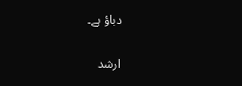دباؤ ہے۔

ارشد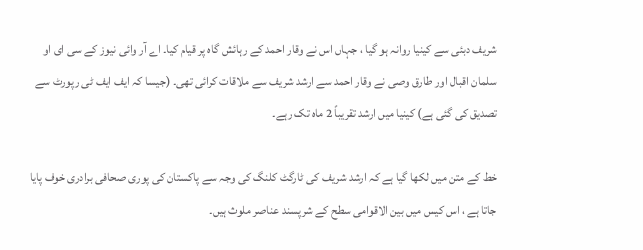شریف دبئی سے کینیا روانہ ہو گیا ، جہاں اس نے وقار احمد کے رہائش گاہ پر قیام کیا۔ اے آر وائی نیوز کے سی ای او سلمان اقبال اور طارق وصی نے وقار احمد سے ارشد شریف سے ملاقات کرائی تھی۔ (جیسا کہ ایف ایف ٹی رپورٹ سے تصدیق کی گئی ہے) کینیا میں ارشد تقریباً 2 ماہ تک رہے۔

خط کے متن میں لکھا گیا ہے کہ ارشد شریف کی ٹارگٹ کلنگ کی وجہ سے پاکستان کی پوری صحافی برادری خوف پایا جاتا ہے ، اس کیس میں بین الاقوامی سطح کے شرپسند عناصر ملوث ہیں۔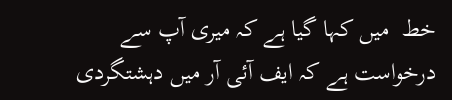خط  میں کہا گیا ہے کہ میری آپ سے درخواست ہے کہ ایف آئی آر میں دہشتگردی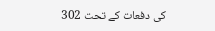کی دفعات کے تحت 302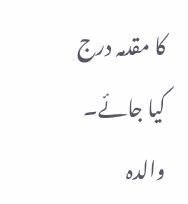کا مقدمہ درج کیا جائے۔ والدہ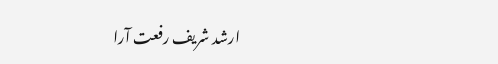ارشد شریف رفعت آرا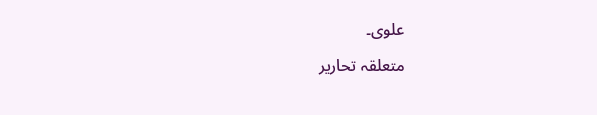علوی۔

متعلقہ تحاریر